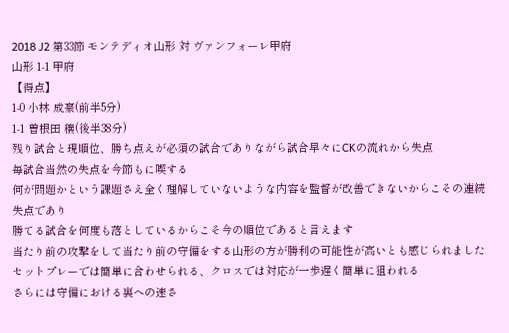2018 J2 第33節 モンテディオ山形 対 ヴァンフォーレ甲府
山形 1-1 甲府
【得点】
1-0 小林 成豪(前半5分)
1-1 曽根田 穣(後半38分)
残り試合と現順位、勝ち点えが必須の試合でありながら試合早々にCKの流れから失点
毎試合当然の失点を今節もに喫する
何が問題かという課題さえ全く理解していないような内容を監督が改善できないからこその連続失点であり
勝てる試合を何度も落としているからこそ今の順位であると言えます
当たり前の攻撃をして当たり前の守備をする山形の方が勝利の可能性が高いとも感じられました
セットプレーでは簡単に合わせられる、クロスでは対応が一歩遅く簡単に狙われる
さらには守備における裏への速さ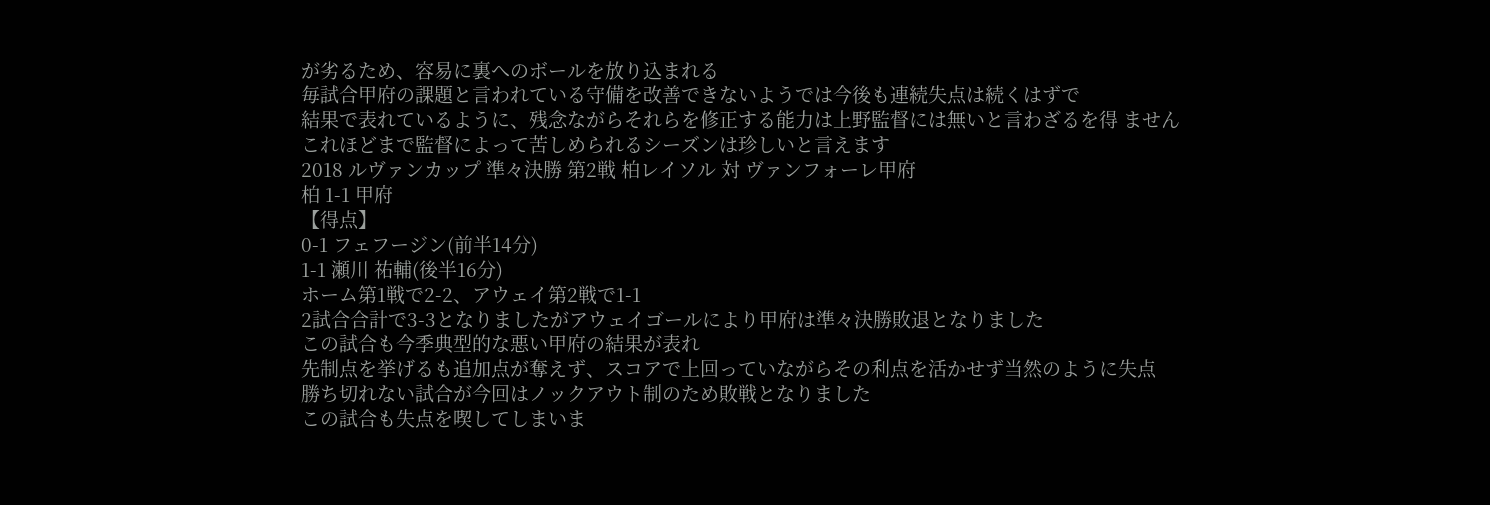が劣るため、容易に裏へのボールを放り込まれる
毎試合甲府の課題と言われている守備を改善できないようでは今後も連続失点は続くはずで
結果で表れているように、残念ながらそれらを修正する能力は上野監督には無いと言わざるを得 ません
これほどまで監督によって苦しめられるシーズンは珍しいと言えます
2018 ルヴァンカップ 準々決勝 第2戦 柏レイソル 対 ヴァンフォーレ甲府
柏 1-1 甲府
【得点】
0-1 フェフージン(前半14分)
1-1 瀬川 祐輔(後半16分)
ホーム第1戦で2-2、アウェイ第2戦で1-1
2試合合計で3-3となりましたがアウェイゴールにより甲府は準々決勝敗退となりました
この試合も今季典型的な悪い甲府の結果が表れ
先制点を挙げるも追加点が奪えず、スコアで上回っていながらその利点を活かせず当然のように失点
勝ち切れない試合が今回はノックアウト制のため敗戦となりました
この試合も失点を喫してしまいま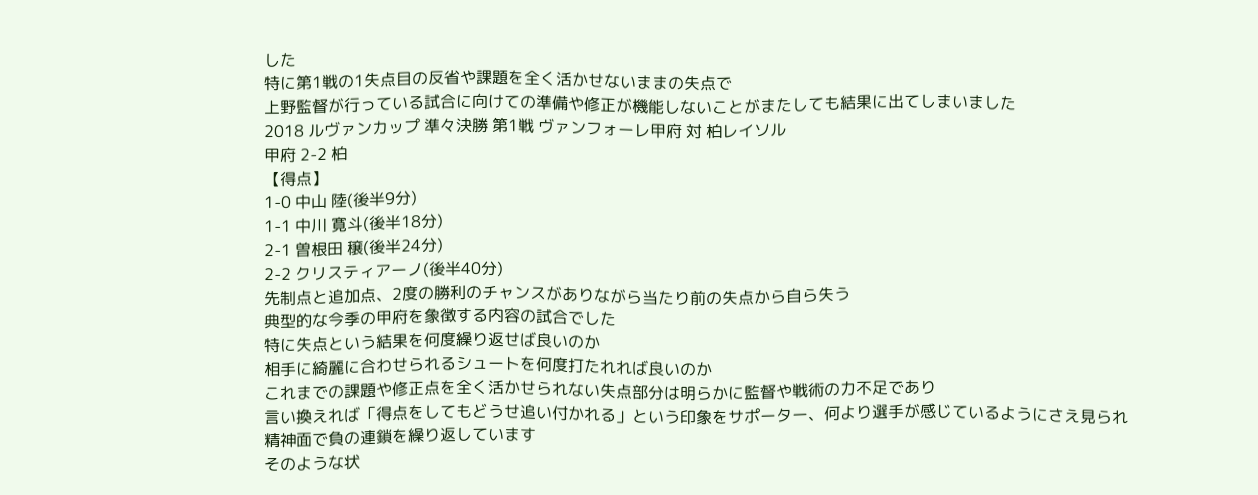した
特に第1戦の1失点目の反省や課題を全く活かせないままの失点で
上野監督が行っている試合に向けての準備や修正が機能しないことがまたしても結果に出てしまいました
2018 ルヴァンカップ 準々決勝 第1戦 ヴァンフォーレ甲府 対 柏レイソル
甲府 2-2 柏
【得点】
1-0 中山 陸(後半9分)
1-1 中川 寛斗(後半18分)
2-1 曽根田 穣(後半24分)
2-2 クリスティアーノ(後半40分)
先制点と追加点、2度の勝利のチャンスがありながら当たり前の失点から自ら失う
典型的な今季の甲府を象徴する内容の試合でした
特に失点という結果を何度繰り返せば良いのか
相手に綺麗に合わせられるシュートを何度打たれれば良いのか
これまでの課題や修正点を全く活かせられない失点部分は明らかに監督や戦術の力不足であり
言い換えれば「得点をしてもどうせ追い付かれる」という印象をサポーター、何より選手が感じているようにさえ見られ
精神面で負の連鎖を繰り返しています
そのような状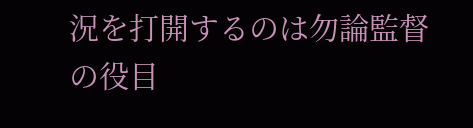況を打開するのは勿論監督の役目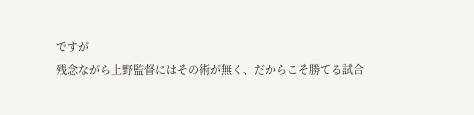ですが
残念ながら上野監督にはその術が無く、だからこそ勝てる試合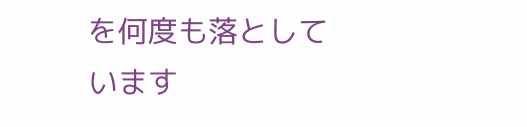を何度も落としています